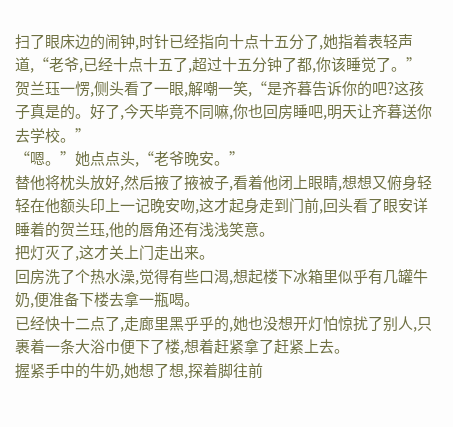扫了眼床边的闹钟,时针已经指向十点十五分了,她指着表轻声道,“老爷,已经十点十五了,超过十五分钟了都,你该睡觉了。”
贺兰珏一愣,侧头看了一眼,解嘲一笑,“是齐暮告诉你的吧?这孩子真是的。好了,今天毕竟不同嘛,你也回房睡吧,明天让齐暮送你去学校。”
“嗯。”她点点头,“老爷晚安。”
替他将枕头放好,然后掖了掖被子,看着他闭上眼睛,想想又俯身轻轻在他额头印上一记晚安吻,这才起身走到门前,回头看了眼安详睡着的贺兰珏,他的唇角还有浅浅笑意。
把灯灭了,这才关上门走出来。
回房洗了个热水澡,觉得有些口渴,想起楼下冰箱里似乎有几罐牛奶,便准备下楼去拿一瓶喝。
已经快十二点了,走廊里黑乎乎的,她也没想开灯怕惊扰了别人,只裹着一条大浴巾便下了楼,想着赶紧拿了赶紧上去。
握紧手中的牛奶,她想了想,探着脚往前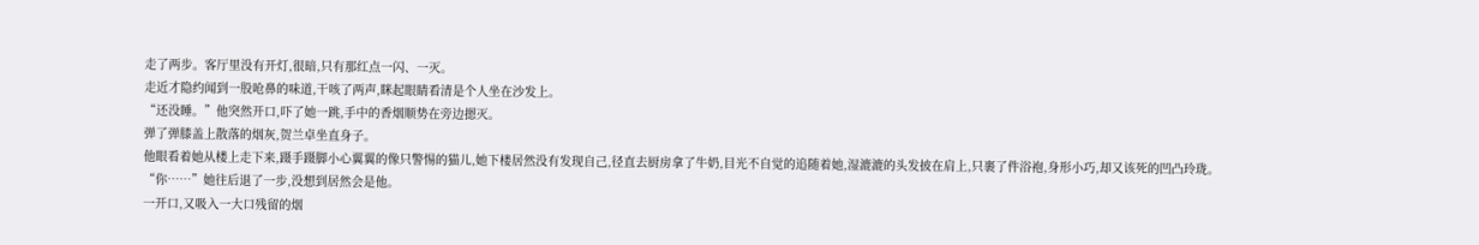走了两步。客厅里没有开灯,很暗,只有那红点一闪、一灭。
走近才隐约闻到一股呛鼻的味道,干咳了两声,眯起眼睛看清是个人坐在沙发上。
“还没睡。”他突然开口,吓了她一跳,手中的香烟顺势在旁边摁灭。
弹了弹膝盖上散落的烟灰,贺兰卓坐直身子。
他眼看着她从楼上走下来,蹑手蹑脚小心翼翼的像只警惕的猫儿,她下楼居然没有发现自己,径直去厨房拿了牛奶,目光不自觉的追随着她,湿漉漉的头发披在肩上,只裹了件浴袍,身形小巧,却又该死的凹凸玲珑。
“你……”她往后退了一步,没想到居然会是他。
一开口,又吸入一大口残留的烟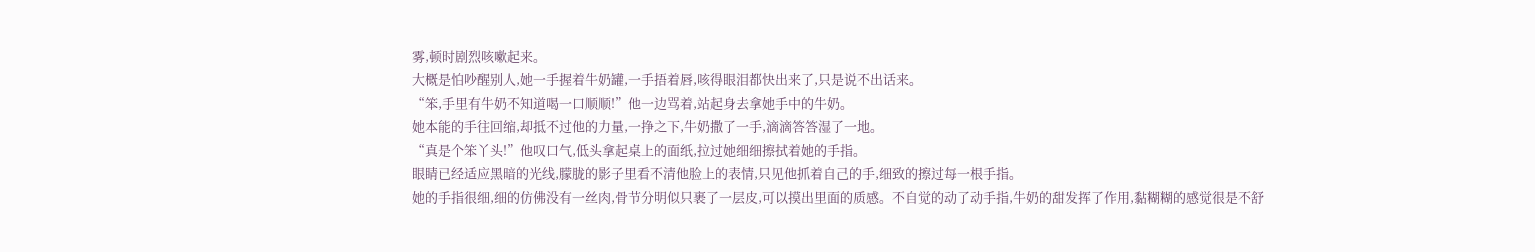雾,顿时剧烈咳嗽起来。
大概是怕吵醒别人,她一手握着牛奶罐,一手捂着唇,咳得眼泪都快出来了,只是说不出话来。
“笨,手里有牛奶不知道喝一口顺顺!”他一边骂着,站起身去拿她手中的牛奶。
她本能的手往回缩,却抵不过他的力量,一挣之下,牛奶撒了一手,滴滴答答湿了一地。
“真是个笨丫头!”他叹口气,低头拿起桌上的面纸,拉过她细细擦拭着她的手指。
眼睛已经适应黑暗的光线,朦胧的影子里看不清他脸上的表情,只见他抓着自己的手,细致的擦过每一根手指。
她的手指很细,细的仿佛没有一丝肉,骨节分明似只裹了一层皮,可以摸出里面的质感。不自觉的动了动手指,牛奶的甜发挥了作用,黏糊糊的感觉很是不舒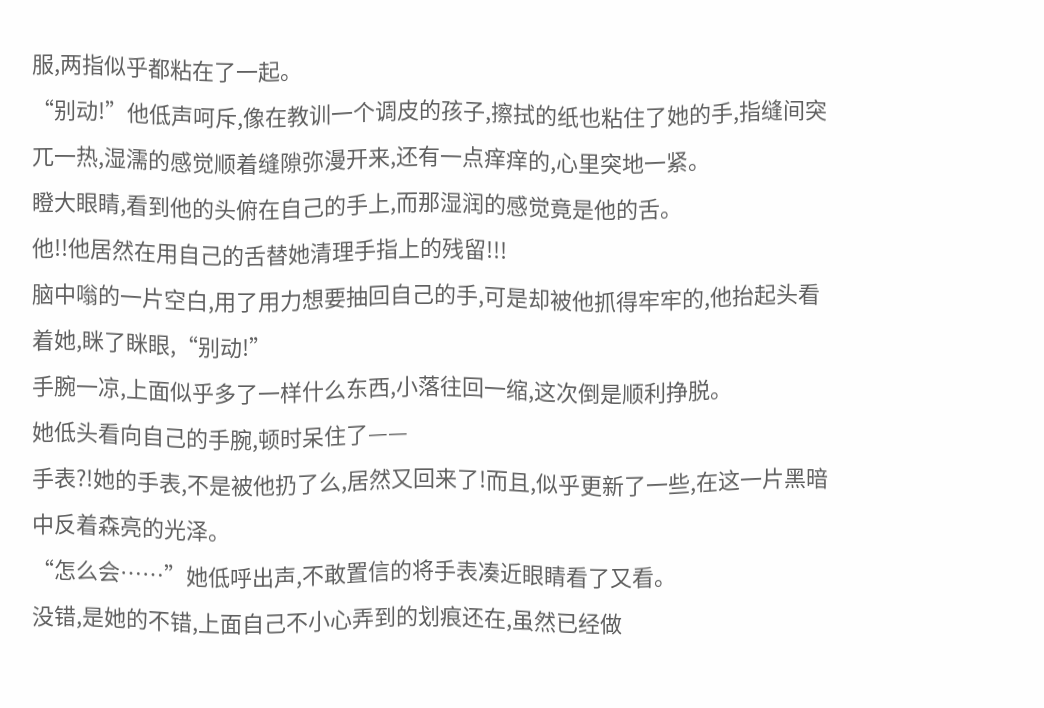服,两指似乎都粘在了一起。
“别动!”他低声呵斥,像在教训一个调皮的孩子,擦拭的纸也粘住了她的手,指缝间突兀一热,湿濡的感觉顺着缝隙弥漫开来,还有一点痒痒的,心里突地一紧。
瞪大眼睛,看到他的头俯在自己的手上,而那湿润的感觉竟是他的舌。
他!!他居然在用自己的舌替她清理手指上的残留!!!
脑中嗡的一片空白,用了用力想要抽回自己的手,可是却被他抓得牢牢的,他抬起头看着她,眯了眯眼,“别动!”
手腕一凉,上面似乎多了一样什么东西,小落往回一缩,这次倒是顺利挣脱。
她低头看向自己的手腕,顿时呆住了——
手表?!她的手表,不是被他扔了么,居然又回来了!而且,似乎更新了一些,在这一片黑暗中反着森亮的光泽。
“怎么会……”她低呼出声,不敢置信的将手表凑近眼睛看了又看。
没错,是她的不错,上面自己不小心弄到的划痕还在,虽然已经做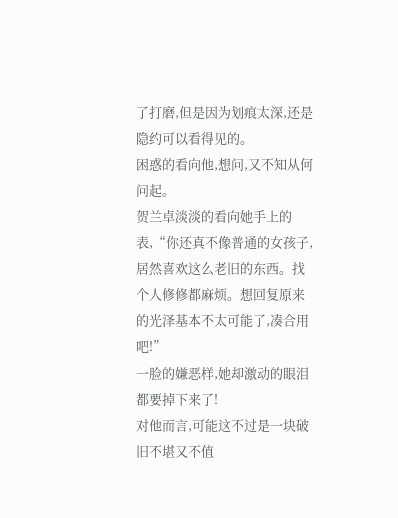了打磨,但是因为划痕太深,还是隐约可以看得见的。
困惑的看向他,想问,又不知从何问起。
贺兰卓淡淡的看向她手上的表,“你还真不像普通的女孩子,居然喜欢这么老旧的东西。找个人修修都麻烦。想回复原来的光泽基本不太可能了,凑合用吧!”
一脸的嫌恶样,她却激动的眼泪都要掉下来了!
对他而言,可能这不过是一块破旧不堪又不值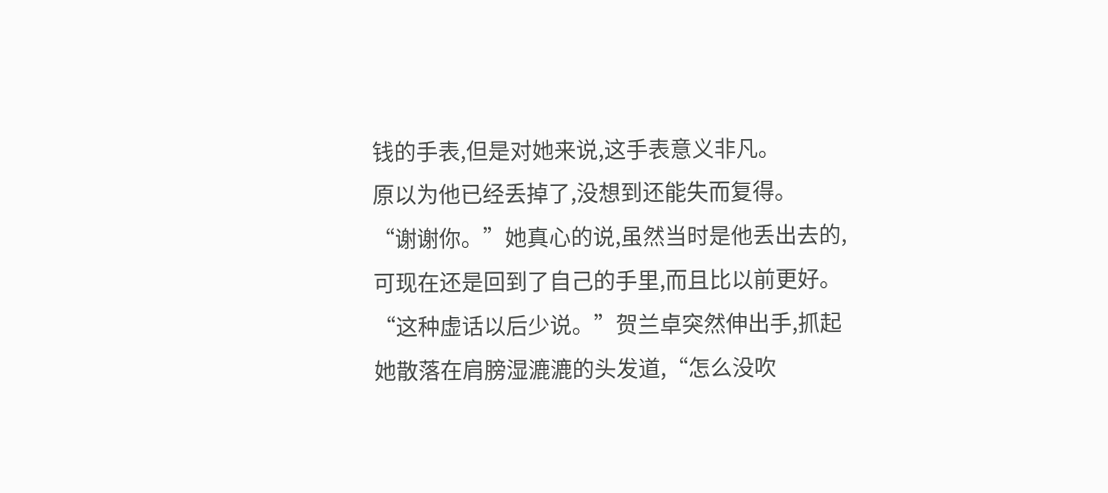钱的手表,但是对她来说,这手表意义非凡。
原以为他已经丢掉了,没想到还能失而复得。
“谢谢你。”她真心的说,虽然当时是他丢出去的,可现在还是回到了自己的手里,而且比以前更好。
“这种虚话以后少说。”贺兰卓突然伸出手,抓起她散落在肩膀湿漉漉的头发道,“怎么没吹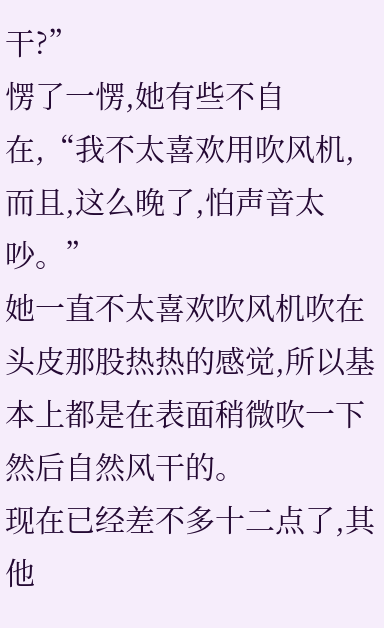干?”
愣了一愣,她有些不自在,“我不太喜欢用吹风机,而且,这么晚了,怕声音太吵。”
她一直不太喜欢吹风机吹在头皮那股热热的感觉,所以基本上都是在表面稍微吹一下然后自然风干的。
现在已经差不多十二点了,其他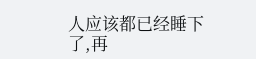人应该都已经睡下了,再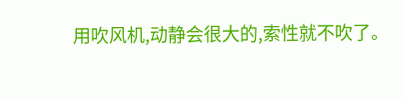用吹风机,动静会很大的,索性就不吹了。